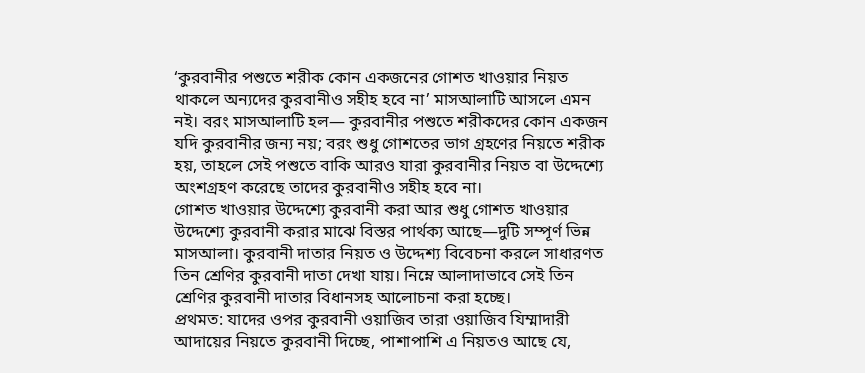‘কুরবানীর পশুতে শরীক কোন একজনের গোশত খাওয়ার নিয়ত থাকলে অন্যদের কুরবানীও সহীহ হবে না’ মাসআলাটি আসলে এমন নই। বরং মাসআলাটি হল— কুরবানীর পশুতে শরীকদের কোন একজন যদি কুরবানীর জন্য নয়; বরং শুধু গোশতের ভাগ গ্রহণের নিয়তে শরীক হয়, তাহলে সেই পশুতে বাকি আরও যারা কুরবানীর নিয়ত বা উদ্দেশ্যে অংশগ্রহণ করেছে তাদের কুরবানীও সহীহ হবে না।
গোশত খাওয়ার উদ্দেশ্যে কুরবানী করা আর শুধু গোশত খাওয়ার উদ্দেশ্যে কুরবানী করার মাঝে বিস্তর পার্থক্য আছে—দুটি সম্পূর্ণ ভিন্ন মাসআলা। কুরবানী দাতার নিয়ত ও উদ্দেশ্য বিবেচনা করলে সাধারণত তিন শ্রেণির কুরবানী দাতা দেখা যায়। নিম্নে আলাদাভাবে সেই তিন শ্রেণির কুরবানী দাতার বিধানসহ আলোচনা করা হচ্ছে।
প্রথমত: যাদের ওপর কুরবানী ওয়াজিব তারা ওয়াজিব যিম্মাদারী আদায়ের নিয়তে কুরবানী দিচ্ছে, পাশাপাশি এ নিয়তও আছে যে,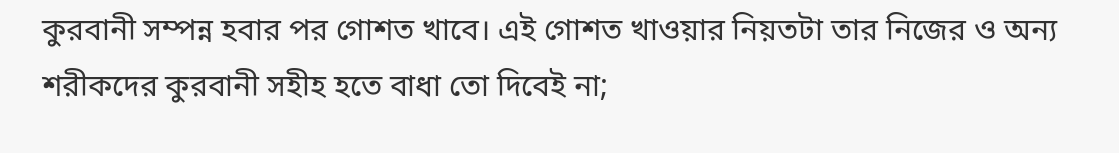কুরবানী সম্পন্ন হবার পর গোশত খাবে। এই গোশত খাওয়ার নিয়তটা তার নিজের ও অন্য শরীকদের কুরবানী সহীহ হতে বাধা তো দিবেই না;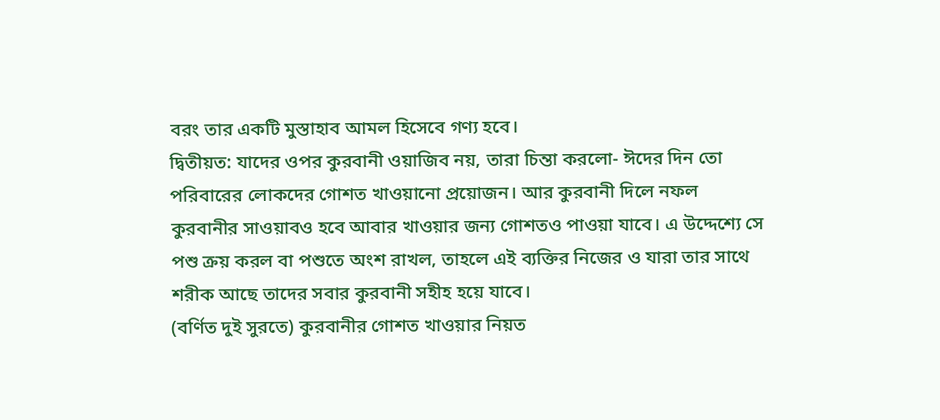বরং তার একটি মুস্তাহাব আমল হিসেবে গণ্য হবে।
দ্বিতীয়ত: যাদের ওপর কুরবানী ওয়াজিব নয়, তারা চিন্তা করলো- ঈদের দিন তো পরিবারের লোকদের গোশত খাওয়ানো প্রয়োজন। আর কুরবানী দিলে নফল কুরবানীর সাওয়াবও হবে আবার খাওয়ার জন্য গোশতও পাওয়া যাবে। এ উদ্দেশ্যে সে পশু ক্রয় করল বা পশুতে অংশ রাখল, তাহলে এই ব্যক্তির নিজের ও যারা তার সাথে শরীক আছে তাদের সবার কুরবানী সহীহ হয়ে যাবে।
(বর্ণিত দুই সুরতে) কুরবানীর গোশত খাওয়ার নিয়ত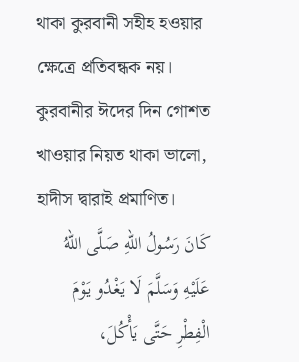থাকা কুরবানী সহীহ হওয়ার ক্ষেত্রে প্রতিবন্ধক নয়। কুরবানীর ঈদের দিন গোশত খাওয়ার নিয়ত থাকা ভালো, হাদীস দ্বারাই প্রমাণিত।
كَانَ رَسُولُ اللهِ صَلَّى اللهُ عَلَيْهِ وَسَلَّمَ لَا يَغْدُو يَوْمَ الْفِطْرِ حَتَّى يَأْكُلَ،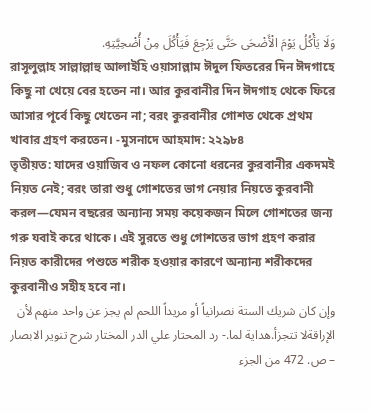وَلَا يَأْكُلُ يَوْمَ الْأَضْحَى حَتَّى يَرْجِعَ فَيَأْكُلَ مِنْ أُضْحِيَّتِهِ.
রাসূলুল্লাহ সাল্লাল্লাহু আলাইহি ওয়াসাল্লাম ঈদুল ফিতরের দিন ঈদগাহে কিছু না খেয়ে বের হতেন না। আর কুরবানীর দিন ঈদগাহ থেকে ফিরে আসার পূর্বে কিছু খেতেন না; বরং কুরবানীর গোশত থেকে প্রথম খাবার গ্রহণ করতেন। -মুসনাদে আহমাদ: ২২৯৮৪
তৃতীয়ত: যাদের ওয়াজিব ও নফল কোনো ধরনের কুরবানীর একদমই নিয়ত নেই; বরং তারা শুধু গোশতের ভাগ নেয়ার নিয়তে কুরবানী করল—যেমন বছরের অন্যান্য সময় কয়েকজন মিলে গোশতের জন্য গরু যবাই করে থাকে। এই সুরতে শুধু গোশতের ভাগ গ্রহণ করার নিয়ত কারীদের পশুতে শরীক হওয়ার কারণে অন্যান্য শরীকদের কুরবানীও সহীহ হবে না।
وإن كان شريك الستة نصرانياً أو مريداً اللحم لم يجز عن واحد منهم لأن الإراقةلا تتجزأ.هداية لما.- رد المحتار علي الدر المختار شرح تنوير الابصار – ص. 472 من الجزء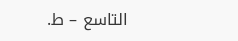التاسع – ط.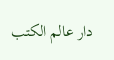دار عالم الكتب